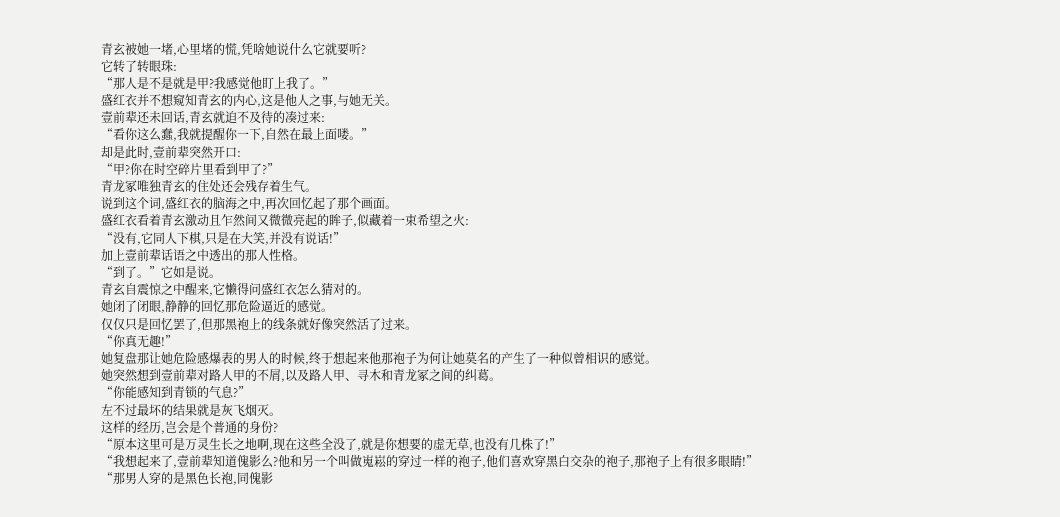青玄被她一堵,心里堵的慌,凭啥她说什么它就要听?
它转了转眼珠:
“那人是不是就是甲?我感觉他盯上我了。”
盛红衣并不想窥知青玄的内心,这是他人之事,与她无关。
壹前辈还未回话,青玄就迫不及待的凑过来:
“看你这么蠢,我就提醒你一下,自然在最上面喽。”
却是此时,壹前辈突然开口:
“甲?你在时空碎片里看到甲了?”
青龙冢唯独青玄的住处还会残存着生气。
说到这个词,盛红衣的脑海之中,再次回忆起了那个画面。
盛红衣看着青玄激动且乍然间又微微亮起的眸子,似藏着一束希望之火:
“没有,它同人下棋,只是在大笑,并没有说话!”
加上壹前辈话语之中透出的那人性格。
“到了。”它如是说。
青玄自震惊之中醒来,它懒得问盛红衣怎么猜对的。
她闭了闭眼,静静的回忆那危险逼近的感觉。
仅仅只是回忆罢了,但那黑袍上的线条就好像突然活了过来。
“你真无趣!”
她复盘那让她危险感爆表的男人的时候,终于想起来他那袍子为何让她莫名的产生了一种似曾相识的感觉。
她突然想到壹前辈对路人甲的不屑,以及路人甲、寻木和青龙冢之间的纠葛。
“你能感知到青锁的气息?”
左不过最坏的结果就是灰飞烟灭。
这样的经历,岂会是个普通的身份?
“原本这里可是万灵生长之地啊,现在这些全没了,就是你想要的虚无草,也没有几株了!”
“我想起来了,壹前辈知道傀影么?他和另一个叫做嵬崧的穿过一样的袍子,他们喜欢穿黑白交杂的袍子,那袍子上有很多眼睛!”
“那男人穿的是黑色长袍,同傀影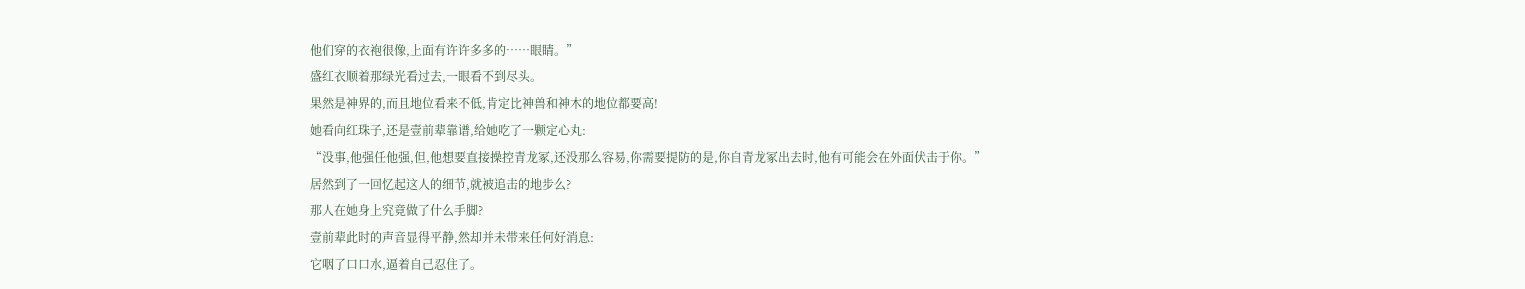他们穿的衣袍很像,上面有许许多多的……眼睛。”
盛红衣顺着那绿光看过去,一眼看不到尽头。
果然是神界的,而且地位看来不低,肯定比神兽和神木的地位都要高!
她看向红珠子,还是壹前辈靠谱,给她吃了一颗定心丸:
“没事,他强任他强,但,他想要直接操控青龙冢,还没那么容易,你需要提防的是,你自青龙冢出去时,他有可能会在外面伏击于你。”
居然到了一回忆起这人的细节,就被追击的地步么?
那人在她身上究竟做了什么手脚?
壹前辈此时的声音显得平静,然却并未带来任何好消息:
它咽了口口水,逼着自己忍住了。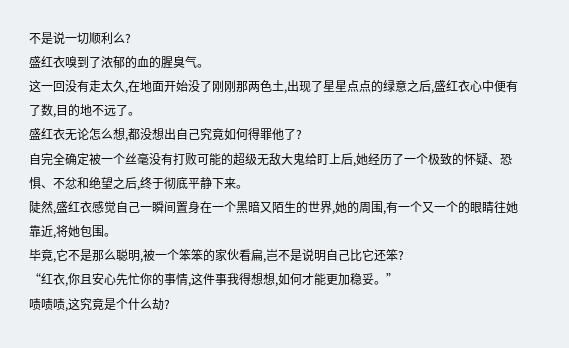不是说一切顺利么?
盛红衣嗅到了浓郁的血的腥臭气。
这一回没有走太久,在地面开始没了刚刚那两色土,出现了星星点点的绿意之后,盛红衣心中便有了数,目的地不远了。
盛红衣无论怎么想,都没想出自己究竟如何得罪他了?
自完全确定被一个丝毫没有打败可能的超级无敌大鬼给盯上后,她经历了一个极致的怀疑、恐惧、不忿和绝望之后,终于彻底平静下来。
陡然,盛红衣感觉自己一瞬间置身在一个黑暗又陌生的世界,她的周围,有一个又一个的眼睛往她靠近,将她包围。
毕竟,它不是那么聪明,被一个笨笨的家伙看扁,岂不是说明自己比它还笨?
“红衣,你且安心先忙你的事情,这件事我得想想,如何才能更加稳妥。”
啧啧啧,这究竟是个什么劫?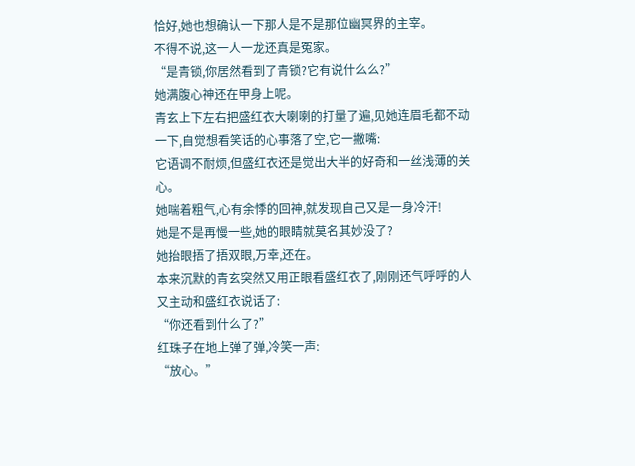恰好,她也想确认一下那人是不是那位幽冥界的主宰。
不得不说,这一人一龙还真是冤家。
“是青锁,你居然看到了青锁?它有说什么么?”
她满腹心神还在甲身上呢。
青玄上下左右把盛红衣大喇喇的打量了遍,见她连眉毛都不动一下,自觉想看笑话的心事落了空,它一撇嘴:
它语调不耐烦,但盛红衣还是觉出大半的好奇和一丝浅薄的关心。
她喘着粗气,心有余悸的回神,就发现自己又是一身冷汗!
她是不是再慢一些,她的眼睛就莫名其妙没了?
她抬眼捂了捂双眼,万幸,还在。
本来沉默的青玄突然又用正眼看盛红衣了,刚刚还气呼呼的人又主动和盛红衣说话了:
“你还看到什么了?”
红珠子在地上弹了弹,冷笑一声:
“放心。”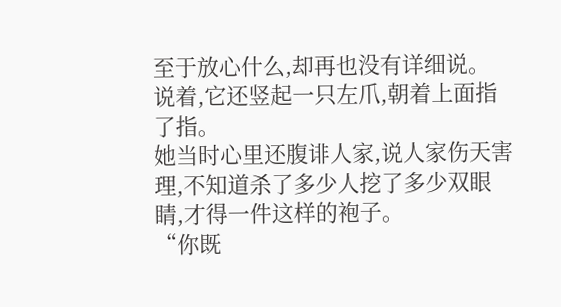至于放心什么,却再也没有详细说。
说着,它还竖起一只左爪,朝着上面指了指。
她当时心里还腹诽人家,说人家伤天害理,不知道杀了多少人挖了多少双眼睛,才得一件这样的袍子。
“你既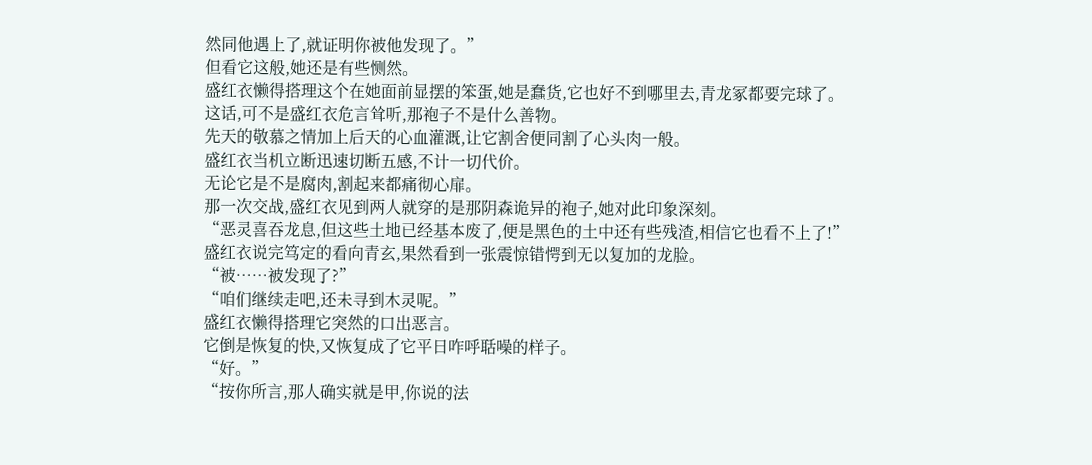然同他遇上了,就证明你被他发现了。”
但看它这般,她还是有些恻然。
盛红衣懒得搭理这个在她面前显摆的笨蛋,她是蠢货,它也好不到哪里去,青龙冢都要完球了。
这话,可不是盛红衣危言耸听,那袍子不是什么善物。
先天的敬慕之情加上后天的心血灌溉,让它割舍便同割了心头肉一般。
盛红衣当机立断迅速切断五感,不计一切代价。
无论它是不是腐肉,割起来都痛彻心扉。
那一次交战,盛红衣见到两人就穿的是那阴森诡异的袍子,她对此印象深刻。
“恶灵喜吞龙息,但这些土地已经基本废了,便是黑色的土中还有些残渣,相信它也看不上了!”
盛红衣说完笃定的看向青玄,果然看到一张震惊错愕到无以复加的龙脸。
“被……被发现了?”
“咱们继续走吧,还未寻到木灵呢。”
盛红衣懒得搭理它突然的口出恶言。
它倒是恢复的快,又恢复成了它平日咋呼聒噪的样子。
“好。”
“按你所言,那人确实就是甲,你说的法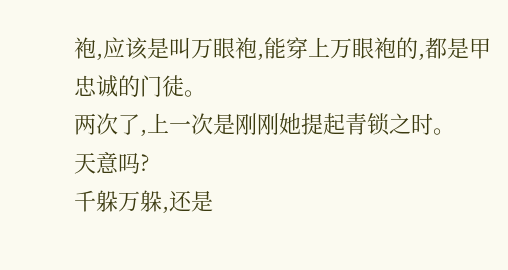袍,应该是叫万眼袍,能穿上万眼袍的,都是甲忠诚的门徒。
两次了,上一次是刚刚她提起青锁之时。
天意吗?
千躲万躲,还是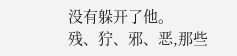没有躲开了他。
残、狞、邪、恶,那些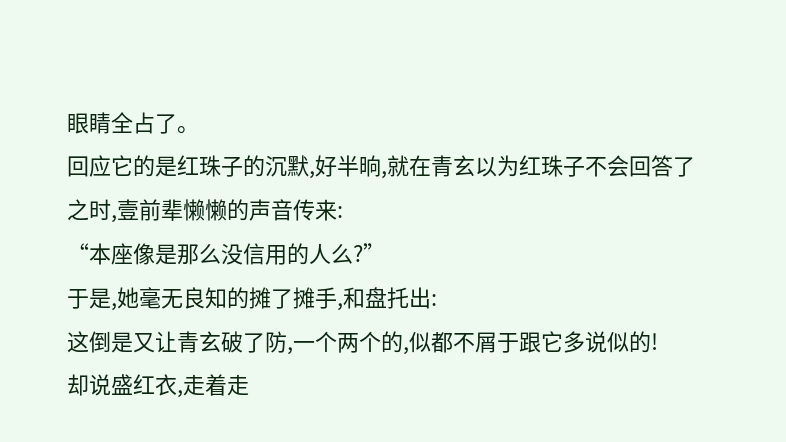眼睛全占了。
回应它的是红珠子的沉默,好半晌,就在青玄以为红珠子不会回答了之时,壹前辈懒懒的声音传来:
“本座像是那么没信用的人么?”
于是,她毫无良知的摊了摊手,和盘托出:
这倒是又让青玄破了防,一个两个的,似都不屑于跟它多说似的!
却说盛红衣,走着走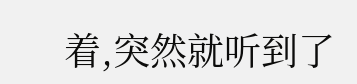着,突然就听到了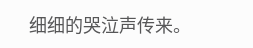细细的哭泣声传来。